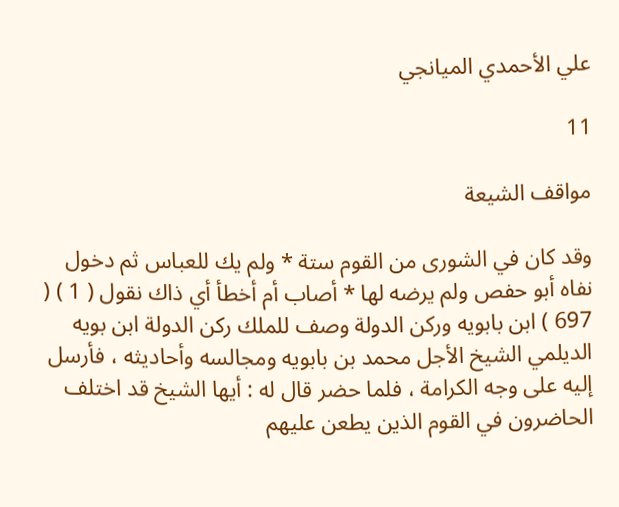علي الأحمدي الميانجي

11

مواقف الشيعة

وقد كان في الشورى من القوم ستة * ولم يك للعباس ثم دخول نفاه أبو حفص ولم يرضه لها * أصاب أم أخطأ أي ذاك نقول ( 1 ) ( 697 ) ابن بابويه وركن الدولة وصف للملك ركن الدولة ابن بويه الديلمي الشيخ الأجل محمد بن بابويه ومجالسه وأحاديثه ، فأرسل إليه على وجه الكرامة ، فلما حضر قال له : أيها الشيخ قد اختلف الحاضرون في القوم الذين يطعن عليهم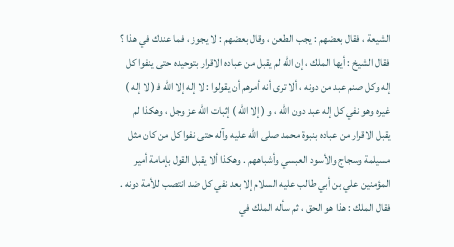الشيعة ، فقال بعضهم : يجب الطعن ، وقال بعضهم : لا يجوز ، فما عندك في هذا ؟ فقال الشيخ : أيها الملك ، إن الله لم يقبل من عباده الاقرار بتوحيده حتى ينفوا كل إله وكل صنم عبد من دونه ، ألا ترى أنه أمرهم أن يقولوا : لا إله إلا الله ف‍ ( لا إله ) غيره وهو نفي كل إله عبد دون الله ، و ( إلا الله ) إثبات الله عز وجل ، وهكذا لم يقبل الاقرار من عباده بنبوة محمد صلى الله عليه وآله حتى نفوا كل من كان مثل مسيلمة وسجاج والأسود العبسي وأشباههم . وهكذا ألا يقبل القول بإمامة أمير المؤمنين علي بن أبي طالب عليه السلام إلا بعد نفي كل ضد انتصب للأمة دونه . فقال الملك : هذا هو الحق ، ثم سأله الملك في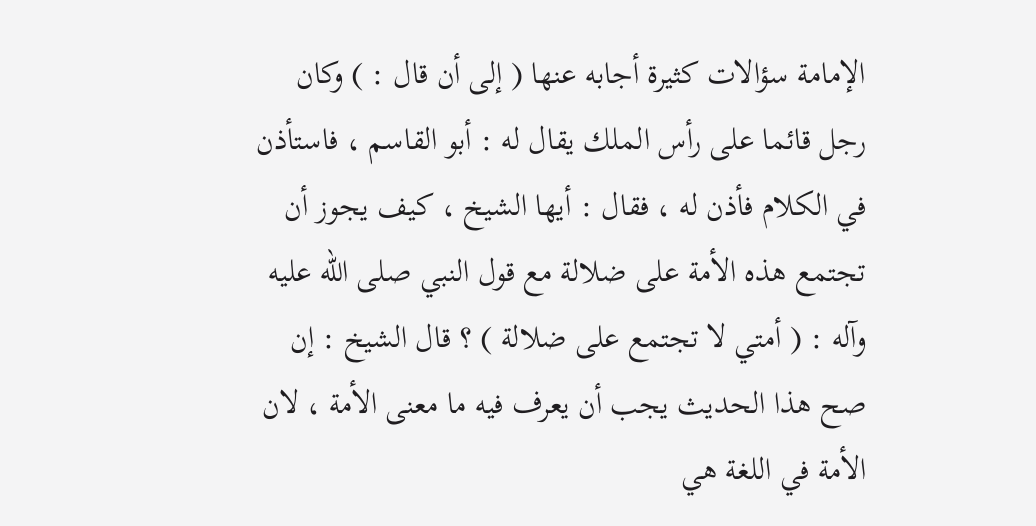الإمامة سؤالات كثيرة أجابه عنها ( إلى أن قال : ) وكان رجل قائما على رأس الملك يقال له : أبو القاسم ، فاستأذن في الكلام فأذن له ، فقال : أيها الشيخ ، كيف يجوز أن تجتمع هذه الأمة على ضلالة مع قول النبي صلى الله عليه وآله : ( أمتي لا تجتمع على ضلالة ) ؟ قال الشيخ : إن صح هذا الحديث يجب أن يعرف فيه ما معنى الأمة ، لان الأمة في اللغة هي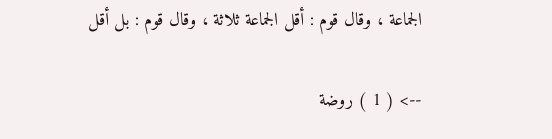الجماعة ، وقال قوم : أقل الجماعة ثلاثة ، وقال قوم : بل أقل

--> ( 1 ) روضة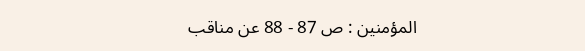المؤمنين : ص 87 - 88 عن مناقب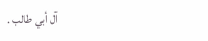آل أبي طالب .